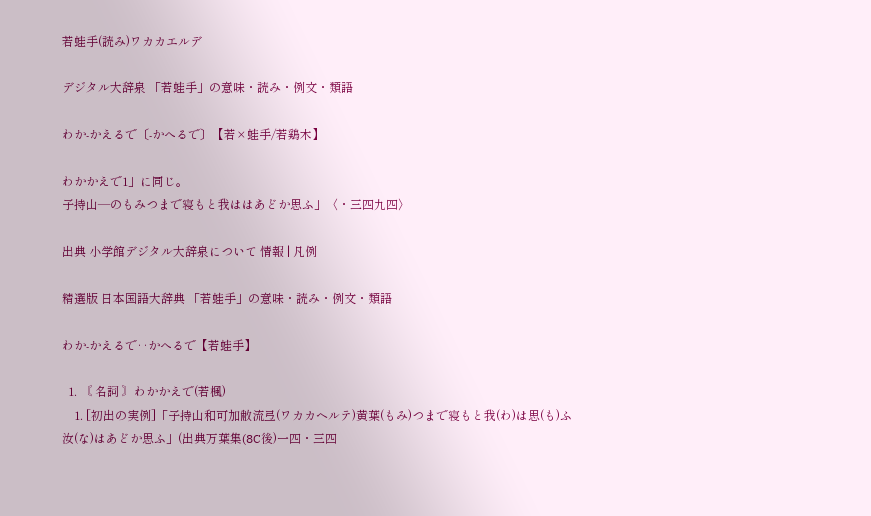若蛙手(読み)ワカカエルデ

デジタル大辞泉 「若蛙手」の意味・読み・例文・類語

わか‐かえるで〔‐かへるで〕【若×蛙手/若鶏木】

わかかえで1」に同じ。
子持山―のもみつまで寝もと我ははあどか思ふ」〈・三四九四〉

出典 小学館デジタル大辞泉について 情報 | 凡例

精選版 日本国語大辞典 「若蛙手」の意味・読み・例文・類語

わか‐かえるで‥かへるで【若蛙手】

  1. 〘 名詞 〙わかかえで(若楓)
    1. [初出の実例]「子持山和可加敝流弖(ワカカヘルテ)黄葉(もみ)つまで寝もと我(わ)は思(も)ふ汝(な)はあどか思ふ」(出典万葉集(8C後)一四・三四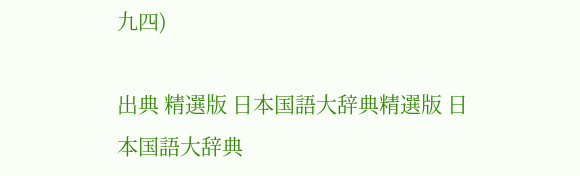九四)

出典 精選版 日本国語大辞典精選版 日本国語大辞典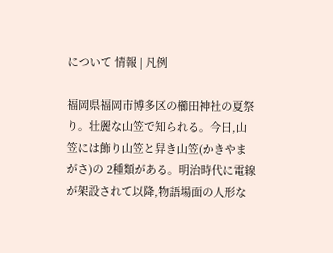について 情報 | 凡例

福岡県福岡市博多区の櫛田神社の夏祭り。壮麗な山笠で知られる。今日,山笠には飾り山笠と舁き山笠(かきやまがさ)の 2種類がある。明治時代に電線が架設されて以降,物語場面の人形な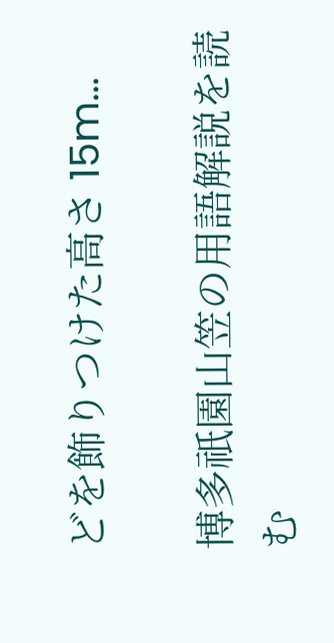どを飾りつけた高さ 15m...

博多祇園山笠の用語解説を読む